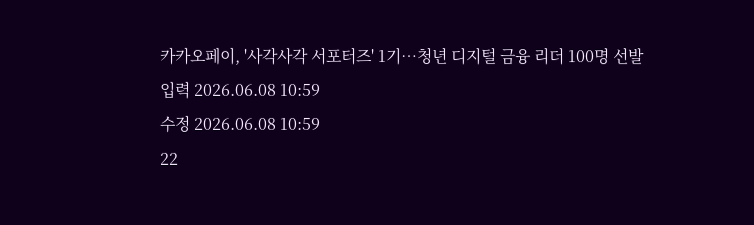카카오페이, '사각사각 서포터즈' 1기…청년 디지털 금융 리더 100명 선발
입력 2026.06.08 10:59
수정 2026.06.08 10:59
22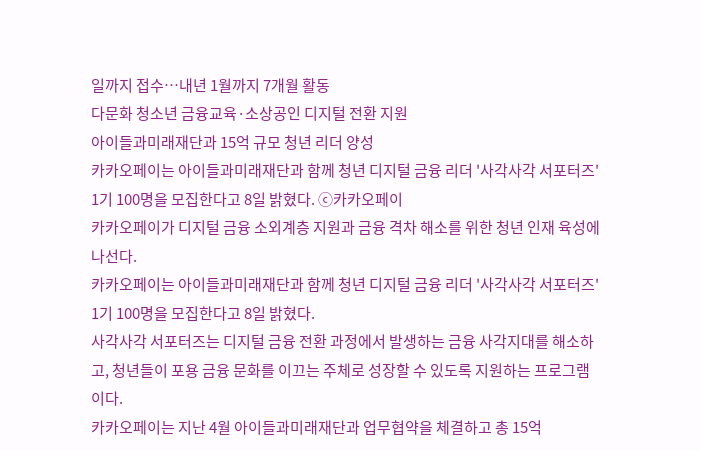일까지 접수…내년 1월까지 7개월 활동
다문화 청소년 금융교육·소상공인 디지털 전환 지원
아이들과미래재단과 15억 규모 청년 리더 양성
카카오페이는 아이들과미래재단과 함께 청년 디지털 금융 리더 '사각사각 서포터즈' 1기 100명을 모집한다고 8일 밝혔다. ⓒ카카오페이
카카오페이가 디지털 금융 소외계층 지원과 금융 격차 해소를 위한 청년 인재 육성에 나선다.
카카오페이는 아이들과미래재단과 함께 청년 디지털 금융 리더 '사각사각 서포터즈' 1기 100명을 모집한다고 8일 밝혔다.
사각사각 서포터즈는 디지털 금융 전환 과정에서 발생하는 금융 사각지대를 해소하고, 청년들이 포용 금융 문화를 이끄는 주체로 성장할 수 있도록 지원하는 프로그램이다.
카카오페이는 지난 4월 아이들과미래재단과 업무협약을 체결하고 총 15억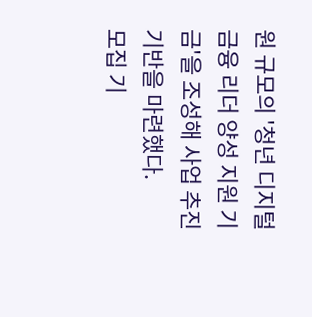원 규모의 '청년 디지털 금융 리더 양성 지원 기금'을 조성해 사업 추진 기반을 마련했다.
모집 기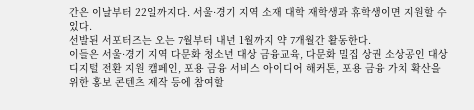간은 이날부터 22일까지다. 서울·경기 지역 소재 대학 재학생과 휴학생이면 지원할 수 있다.
선발된 서포터즈는 오는 7월부터 내년 1월까지 약 7개월간 활동한다.
이들은 서울·경기 지역 다문화 청소년 대상 금융교육, 다문화 밀집 상권 소상공인 대상 디지털 전환 지원 캠페인, 포용 금융 서비스 아이디어 해커톤, 포용 금융 가치 확산을 위한 홍보 콘텐츠 제작 등에 참여할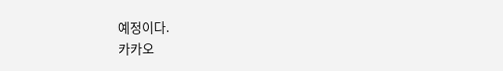예정이다.
카카오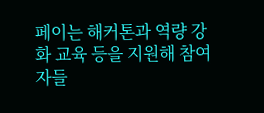페이는 해커톤과 역량 강화 교육 등을 지원해 참여자들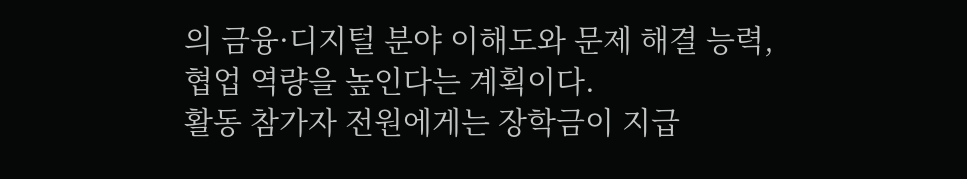의 금융·디지털 분야 이해도와 문제 해결 능력, 협업 역량을 높인다는 계획이다.
활동 참가자 전원에게는 장학금이 지급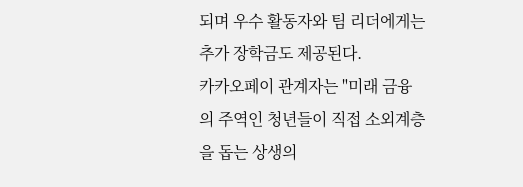되며 우수 활동자와 팀 리더에게는 추가 장학금도 제공된다.
카카오페이 관계자는 "미래 금융의 주역인 청년들이 직접 소외계층을 돕는 상생의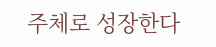주체로 성장한다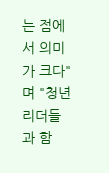는 점에서 의미가 크다"며 "청년 리더들과 함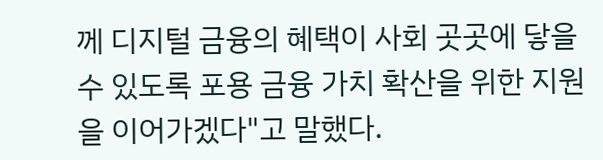께 디지털 금융의 혜택이 사회 곳곳에 닿을 수 있도록 포용 금융 가치 확산을 위한 지원을 이어가겠다"고 말했다.